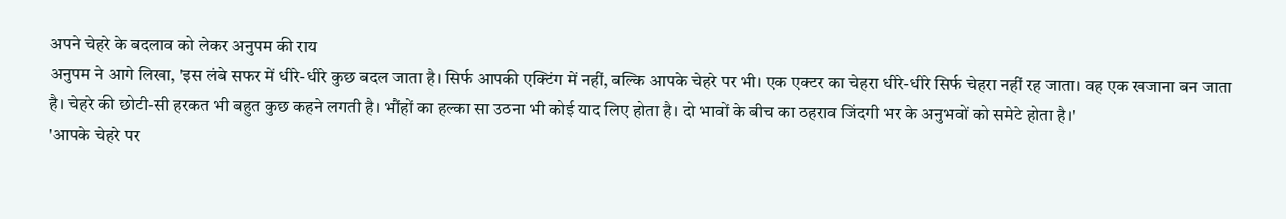अपने चेहरे के बदलाव को लेकर अनुपम की राय
अनुपम ने आगे लिखा, 'इस लंबे सफर में धीरे-धीरे कुछ बदल जाता है। सिर्फ आपकी एक्टिंग में नहीं, बल्कि आपके चेहरे पर भी। एक एक्टर का चेहरा धीरे-धीरे सिर्फ चेहरा नहीं रह जाता। वह एक खजाना बन जाता है। चेहरे की छोटी-सी हरकत भी बहुत कुछ कहने लगती है। भौंहों का हल्का सा उठना भी कोई याद लिए होता है। दो भावों के बीच का ठहराव जिंदगी भर के अनुभवों को समेटे होता है।'
'आपके चेहरे पर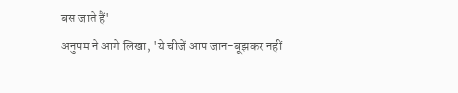बस जाते हैं'
अनुपम ने आगे लिखा, 'ये चीजें आप जान-बूझकर नहीं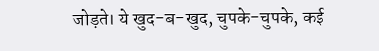जोड़ते। ये खुद-ब-खुद, चुपके-चुपके, कई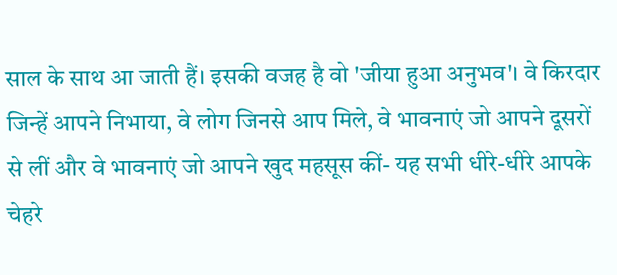साल के साथ आ जाती हैं। इसकी वजह है वो 'जीया हुआ अनुभव'। वे किरदार जिन्हें आपने निभाया, वे लोग जिनसे आप मिले, वे भावनाएं जो आपने दूसरों से लीं और वे भावनाएं जो आपने खुद महसूस कीं- यह सभी धीरे-धीरे आपके चेहरे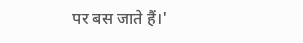पर बस जाते हैं।'